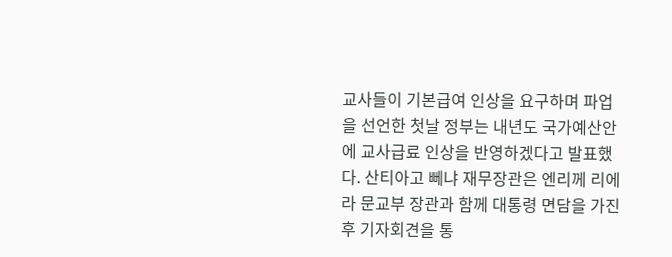교사들이 기본급여 인상을 요구하며 파업을 선언한 첫날 정부는 내년도 국가예산안에 교사급료 인상을 반영하겠다고 발표했다. 산티아고 뻬냐 재무장관은 엔리께 리에라 문교부 장관과 함께 대통령 면담을 가진 후 기자회견을 통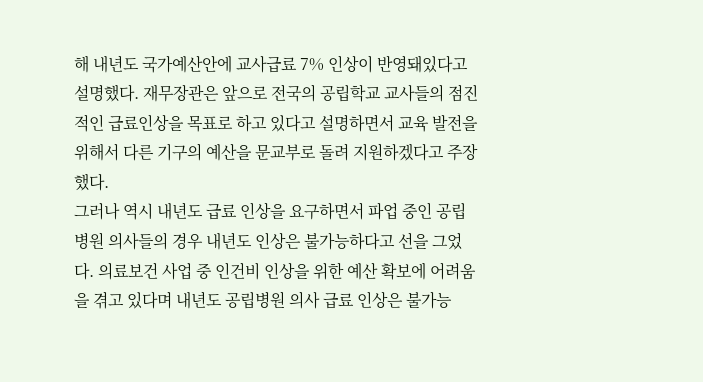해 내년도 국가예산안에 교사급료 7% 인상이 반영돼있다고 설명했다. 재무장관은 앞으로 전국의 공립학교 교사들의 점진적인 급료인상을 목표로 하고 있다고 설명하면서 교육 발전을 위해서 다른 기구의 예산을 문교부로 돌려 지원하겠다고 주장했다.
그러나 역시 내년도 급료 인상을 요구하면서 파업 중인 공립병원 의사들의 경우 내년도 인상은 불가능하다고 선을 그었다. 의료보건 사업 중 인건비 인상을 위한 예산 확보에 어려움을 겪고 있다며 내년도 공립병원 의사 급료 인상은 불가능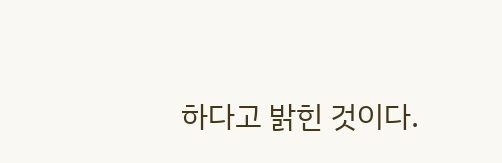하다고 밝힌 것이다.